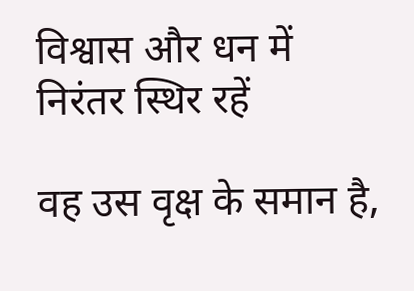विश्वास और धन में निरंतर स्थिर रहें

वह उस वृक्ष के समान है,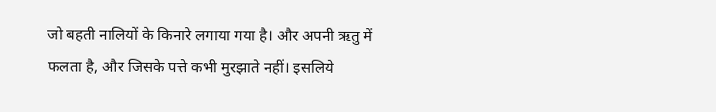जो बहती नालियों के किनारे लगाया गया है। और अपनी ऋतु में फलता है, और जिसके पत्ते कभी मुरझाते नहीं। इसलिये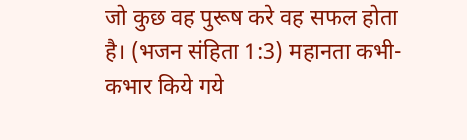जो कुछ वह पुरूष करे वह सफल होता है। (भजन संहिता 1:3) महानता कभी-कभार किये गये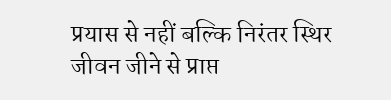प्रयास से नहीं बल्कि निरंतर स्थिर जीवन जीने से प्राप्त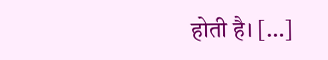होती है। […]